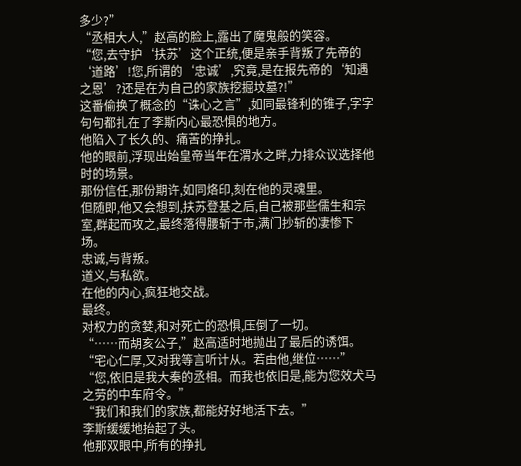多少?”
“丞相大人,”赵高的脸上,露出了魔鬼般的笑容。
“您,去守护‘扶苏’这个正统,便是亲手背叛了先帝的‘道路’!您,所谓的‘忠诚’,究竟,是在报先帝的‘知遇之恩’?还是在为自己的家族挖掘坟墓?!”
这番偷换了概念的“诛心之言”,如同最锋利的锥子,字字句句都扎在了李斯内心最恐惧的地方。
他陷入了长久的、痛苦的挣扎。
他的眼前,浮现出始皇帝当年在渭水之畔,力排众议选择他时的场景。
那份信任,那份期许,如同烙印,刻在他的灵魂里。
但随即,他又会想到,扶苏登基之后,自己被那些儒生和宗室,群起而攻之,最终落得腰斩于市,满门抄斩的凄惨下场。
忠诚,与背叛。
道义,与私欲。
在他的内心,疯狂地交战。
最终。
对权力的贪婪,和对死亡的恐惧,压倒了一切。
“……而胡亥公子,”赵高适时地抛出了最后的诱饵。
“宅心仁厚,又对我等言听计从。若由他,继位……”
“您,依旧是我大秦的丞相。而我也依旧是,能为您效犬马之劳的中车府令。”
“我们和我们的家族,都能好好地活下去。”
李斯缓缓地抬起了头。
他那双眼中,所有的挣扎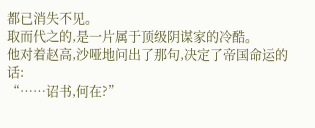都已消失不见。
取而代之的,是一片属于顶级阴谋家的冷酷。
他对着赵高,沙哑地问出了那句,决定了帝国命运的话:
“……诏书,何在?”